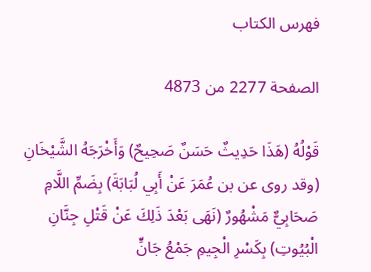فهرس الكتاب

الصفحة 2277 من 4873

قَوْلُهُ (هَذَا حَدِيثٌ حَسَنٌ صَحِيحٌ) وَأَخْرَجَهُ الشَّيْخَانِ (وقد روى عن بن عُمَرَ عَنْ أَبِي لُبَابَةَ) بِضَمِّ اللَّامِ صَحَابِيٌّ مَشْهُورٌ (نَهَى بَعْدَ ذَلِكَ عَنْ قَتْلِ جِنَّانِ الْبُيُوتِ) بِكَسْرِ الْجِيمِ جَمْعُ جَانٍّ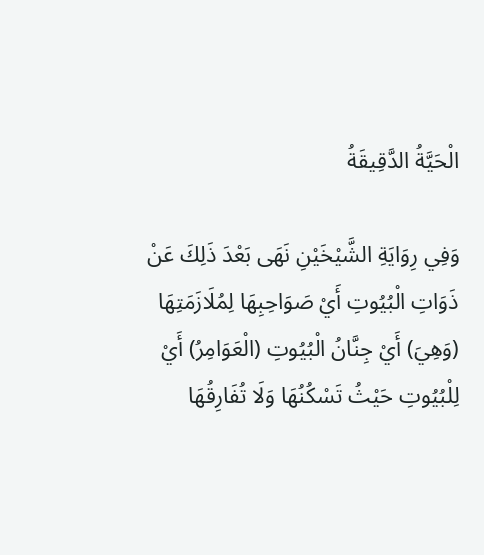الْحَيَّةُ الدَّقِيقَةُ

وَفِي رِوَايَةِ الشَّيْخَيْنِ نَهَى بَعْدَ ذَلِكَ عَنْ ذَوَاتِ الْبُيُوتِ أَيْ صَوَاحِبِهَا لِمُلَازَمَتِهَا (وَهِيَ) أَيْ جِنَّانُ الْبُيُوتِ (الْعَوَامِرُ) أَيْ لِلْبُيُوتِ حَيْثُ تَسْكُنُهَا وَلَا تُفَارِقُهَا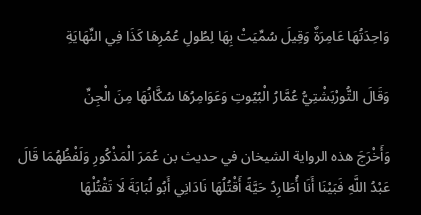وَاحِدَتُهَا عَامِرَةٌ وَقِيلَ سُمِّيَتْ بِهَا لِطُولِ عُمُرِهَا كَذَا فِي النِّهَايَةِ

وَقَالَ التُّورْبَشْتِيُّ عُمَّارُ الْبُيُوتِ وَعَوَامِرُهَا سُكَّانُهَا مِنَ الْجِنِّ

وَأَخْرَجَ هذه الرواية الشيخان في حديث بن عُمَرَ الْمَذْكُورِ وَلَفْظُهُمَا قَالَ عَبْدُ اللَّهِ فَبَيْنَا أَنَا أُطَارِدُ حَيَّةً أَقْتُلُهَا نَادَانِي أَبُو لُبَابَةَ لَا تَقْتُلْهَا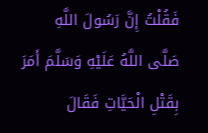فَقُلْتُ إِنَّ رَسُولَ اللَّهِ صَلَّى اللَّهُ عَلَيْهِ وَسَلَّمَ أَمَرَ بِقَتْلِ الْحَيَّاتِ فَقَالَ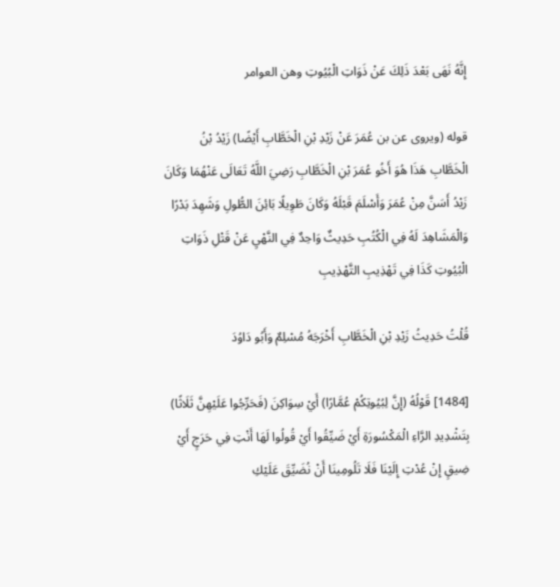إِنَّهُ نَهَى بَعْدَ ذَلِكَ عَنْ ذَوَاتِ الْبُيُوتِ وهن العوامر

قوله (ويروى عن بن عُمَرَ عَنْ زَيْدِ بْنِ الْخَطَّابِ أَيْضًا) زَيْدُ بْنُ الْخَطَّابِ هَذَا هُوَ أَخُو عُمَرَ بْنِ الْخَطَّابِ رَضِيَ اللَّهُ تَعَالَى عَنْهُمَا وَكَانَ زَيْدُ أَسَنَّ مِنْ عُمَرَ وَأَسْلَمَ قَبْلَهُ وَكَانَ طَوِيلًا بَائِنَ الطُّولِ وَشَهِدَ بَدْرًا وَالْمَشَاهِدَ لَهُ فِي الْكُتُبِ حَدِيثٌ وَاحِدٌ فِي النَّهْيِ عَنْ قَتْلِ ذَوَاتِ الْبُيُوتِ كَذَا فِي تَهْذِيبِ التَّهْذِيبِ

قُلْتُ حَدِيثُ زَيْدِ بْنِ الْخَطَّابِ أَخْرَجَهُ مُسْلِمٌ وَأَبُو دَاوُدَ

[1484] قَوْلُهُ (إِنَّ لِبُيُوتِكُمْ عُمَّارًا) أَيْ سِوَاكِنَ (فَحَرِّجُوا عَلَيْهِنَّ ثَلَاثًا) بِتَشْدِيدِ الرَّاءِ الْمَكْسُورَةِ أَيْ ضَيِّقُوا أَيْ قُولُوا لَهَا أَنْتِ فِي حَرَجٍ أَيْ ضِيقٍ إِنْ عُدْتِ إِلَيْنَا فَلَا تَلُومِينَا أَنْ نُضَيِّقَ عَلَيْكِ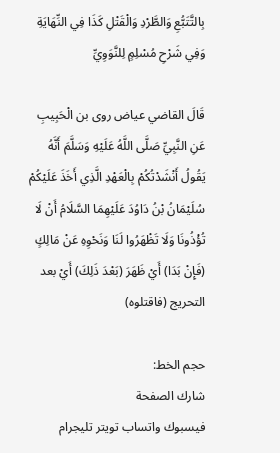بِالتَّتَبُّعِ وَالطَّرْدِ وَالْقَتْلِ كَذَا فِي النِّهَايَةِ وَفِي شَرْحِ مُسْلِمٍ لِلنَّوَوِيِّ

قَالَ القاضي عياض روى بن الْحَبِيبِ عَنِ النَّبِيِّ صَلَّى اللَّهُ عَلَيْهِ وَسَلَّمَ أَنَّهُ يَقُولُ أَنْشَدْتُكُمْ بِالْعَهْدِ الَّذِي أَخَذَ عَلَيْكُمْ سُلَيْمَانُ بْنُ دَاوُدَ عَلَيْهِمَا السَّلَامُ أَنْ لَا تُؤْذُونَا وَلَا تَظْهَرُوا لَنَا وَنَحْوِهِ عَنْ مَالِكٍ (فَإِنْ بَدَا) أَيْ ظَهَرَ (بَعْدَ ذَلِكَ) أَيْ بعد التحريج (فاقتلوه)

حجم الخط:
شارك الصفحة
فيسبوك واتساب تويتر تليجرام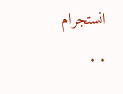انستجرام
. .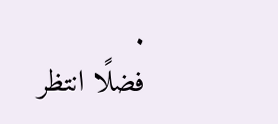.
فضلًا انتظر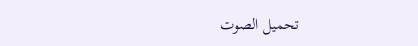تحميل الصوت